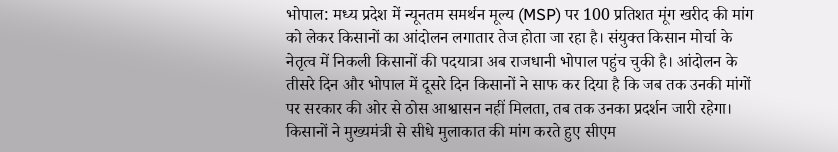भोपाल: मध्य प्रदेश में न्यूनतम समर्थन मूल्य (MSP) पर 100 प्रतिशत मूंग खरीद की मांग को लेकर किसानों का आंदोलन लगातार तेज होता जा रहा है। संयुक्त किसान मोर्चा के नेतृत्व में निकली किसानों की पदयात्रा अब राजधानी भोपाल पहुंच चुकी है। आंदोलन के तीसरे दिन और भोपाल में दूसरे दिन किसानों ने साफ कर दिया है कि जब तक उनकी मांगों पर सरकार की ओर से ठोस आश्वासन नहीं मिलता, तब तक उनका प्रदर्शन जारी रहेगा। किसानों ने मुख्यमंत्री से सीधे मुलाकात की मांग करते हुए सीएम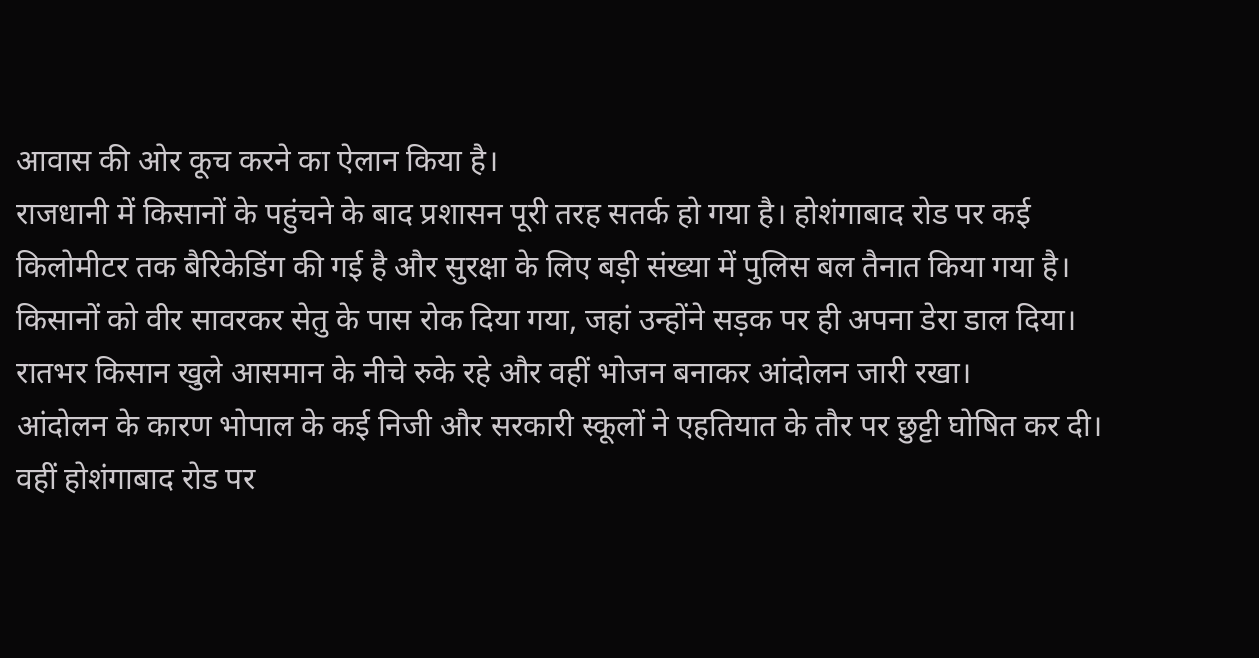आवास की ओर कूच करने का ऐलान किया है।
राजधानी में किसानों के पहुंचने के बाद प्रशासन पूरी तरह सतर्क हो गया है। होशंगाबाद रोड पर कई किलोमीटर तक बैरिकेडिंग की गई है और सुरक्षा के लिए बड़ी संख्या में पुलिस बल तैनात किया गया है। किसानों को वीर सावरकर सेतु के पास रोक दिया गया, जहां उन्होंने सड़क पर ही अपना डेरा डाल दिया। रातभर किसान खुले आसमान के नीचे रुके रहे और वहीं भोजन बनाकर आंदोलन जारी रखा।
आंदोलन के कारण भोपाल के कई निजी और सरकारी स्कूलों ने एहतियात के तौर पर छुट्टी घोषित कर दी। वहीं होशंगाबाद रोड पर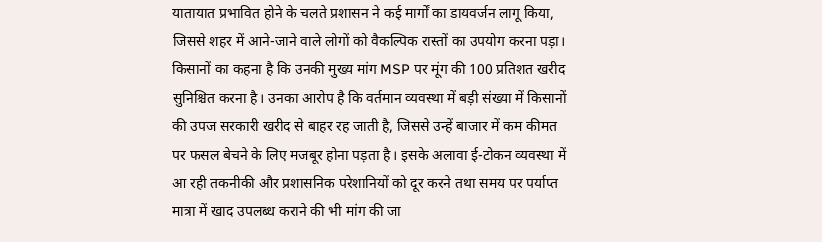यातायात प्रभावित होने के चलते प्रशासन ने कई मार्गों का डायवर्जन लागू किया, जिससे शहर में आने-जाने वाले लोगों को वैकल्पिक रास्तों का उपयोग करना पड़ा।
किसानों का कहना है कि उनकी मुख्य मांग MSP पर मूंग की 100 प्रतिशत खरीद सुनिश्चित करना है। उनका आरोप है कि वर्तमान व्यवस्था में बड़ी संख्या में किसानों की उपज सरकारी खरीद से बाहर रह जाती है, जिससे उन्हें बाजार में कम कीमत पर फसल बेचने के लिए मजबूर होना पड़ता है। इसके अलावा ई-टोकन व्यवस्था में आ रही तकनीकी और प्रशासनिक परेशानियों को दूर करने तथा समय पर पर्याप्त मात्रा में खाद उपलब्ध कराने की भी मांग की जा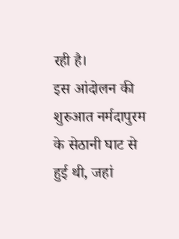रही है।
इस आंदोलन की शुरुआत नर्मदापुरम के सेठानी घाट से हुई थी, जहां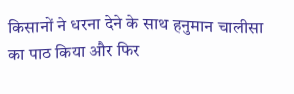किसानों ने धरना देने के साथ हनुमान चालीसा का पाठ किया और फिर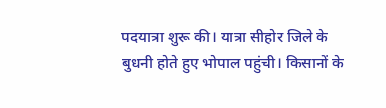पदयात्रा शुरू की। यात्रा सीहोर जिले के बुधनी होते हुए भोपाल पहुंची। किसानों के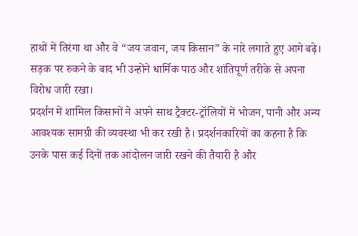हाथों में तिरंगा था और वे “जय जवान, जय किसान” के नारे लगाते हुए आगे बढ़े। सड़क पर रुकने के बाद भी उन्होंने धार्मिक पाठ और शांतिपूर्ण तरीके से अपना विरोध जारी रखा।
प्रदर्शन में शामिल किसानों ने अपने साथ ट्रैक्टर-ट्रॉलियों में भोजन, पानी और अन्य आवश्यक सामग्री की व्यवस्था भी कर रखी है। प्रदर्शनकारियों का कहना है कि उनके पास कई दिनों तक आंदोलन जारी रखने की तैयारी है और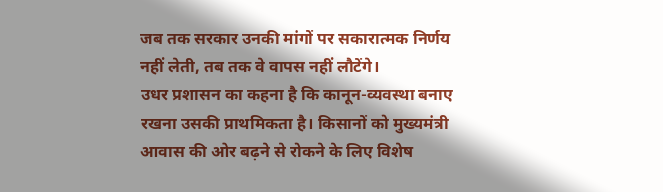जब तक सरकार उनकी मांगों पर सकारात्मक निर्णय नहीं लेती, तब तक वे वापस नहीं लौटेंगे।
उधर प्रशासन का कहना है कि कानून-व्यवस्था बनाए रखना उसकी प्राथमिकता है। किसानों को मुख्यमंत्री आवास की ओर बढ़ने से रोकने के लिए विशेष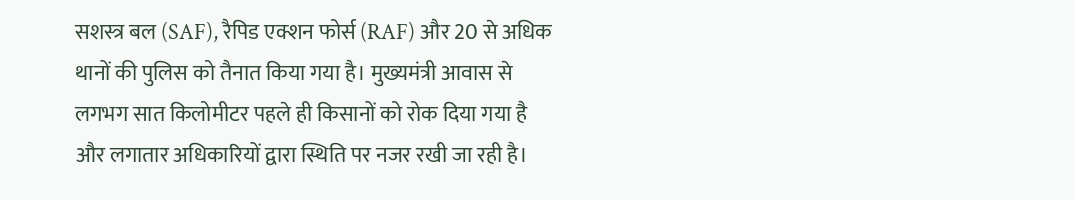सशस्त्र बल (SAF), रैपिड एक्शन फोर्स (RAF) और 20 से अधिक थानों की पुलिस को तैनात किया गया है। मुख्यमंत्री आवास से लगभग सात किलोमीटर पहले ही किसानों को रोक दिया गया है और लगातार अधिकारियों द्वारा स्थिति पर नजर रखी जा रही है।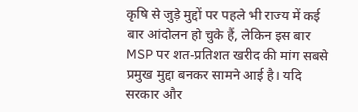कृषि से जुड़े मुद्दों पर पहले भी राज्य में कई बार आंदोलन हो चुके हैं, लेकिन इस बार MSP पर शत-प्रतिशत खरीद की मांग सबसे प्रमुख मुद्दा बनकर सामने आई है। यदि सरकार और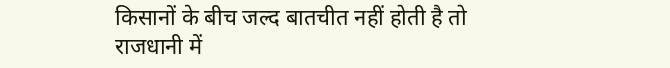किसानों के बीच जल्द बातचीत नहीं होती है तो राजधानी में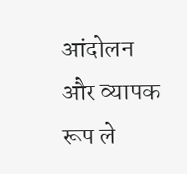आंदोलन और व्यापक रूप ले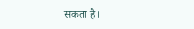सकता है।